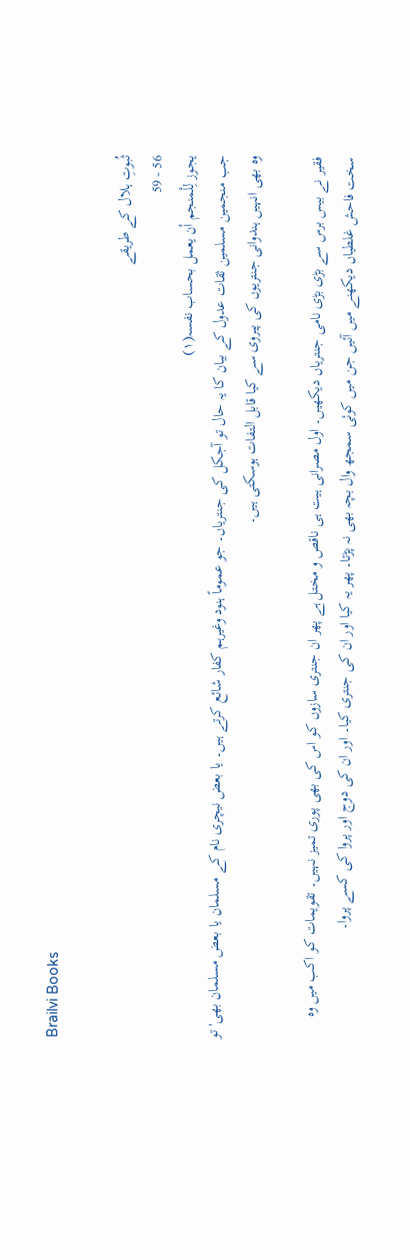Brailvi Books

ثُبوتِ ہلال کے طریقے
56 - 59
یجوز لِلْمنجم أن یعمل بحساب نفسہ(۱)
جب منجمین مسلمین ثقات عدول کے بیان کا یہ حال تو آجکل کی جنتریاں۔ جو عموماً ہنود وغیرہم کفار شائع کرتے ہیں۔ یا بعض نیچری نام کے مسلمان یا بعض مسلمان بھی' تو وہ بھی انہیں ہندوانی جنتریوں کی پیروی سے کیا قابل التفات ہوسکتی ہیں۔

فقیر نے بیس برس سے بڑی بڑی نامی جنتریاں دیکھیں۔ اول مصرانی ہیت ہی ناقص و مختل ہے پھر ان جنتری سازوں کو اس کی بھی پوری تمیز نہیں۔ تقویمات کو اکب میں وہ سخت فاحش غلطیاں دیکھنے میں آئیں جن میں کوئی سمجھ وال بچہ بھی نہ پڑتا۔ پھر یہ کیا اور ان کی جنتری کیا۔ اور ان کی دوج اور پروا کی کسے پروا۔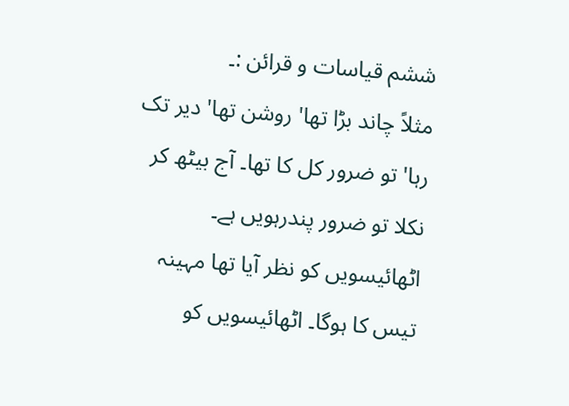ششم قیاسات و قرائن :۔
مثلاً چاند بڑا تھا' روشن تھا' دیر تک رہا' تو ضرور کل کا تھا۔ آج بیٹھ کر نکلا تو ضرور پندرہویں ہے۔ اٹھائیسویں کو نظر آیا تھا مہینہ تیس کا ہوگا۔ اٹھائیسویں کو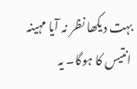بہت دیکھا نظر نہ آیا مہینہ انتیس کا ہوگا۔ یہ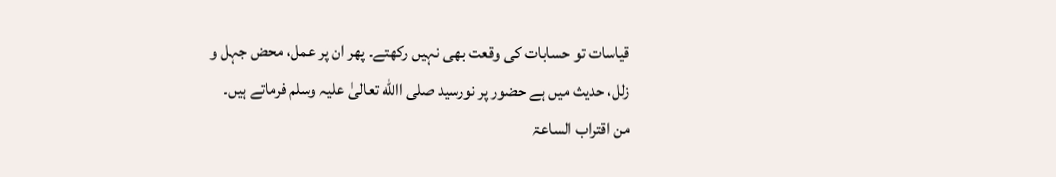قیاسات تو حسابات کی وقعت بھی نہیں رکھتے۔ پھر ان پر عمل، محض جہل و زلل، حدیث میں ہے حضور پر نورسید صلی االله تعالیٰ علیہ وسلم فرماتے ہیں۔
من اقتراب الساعۃ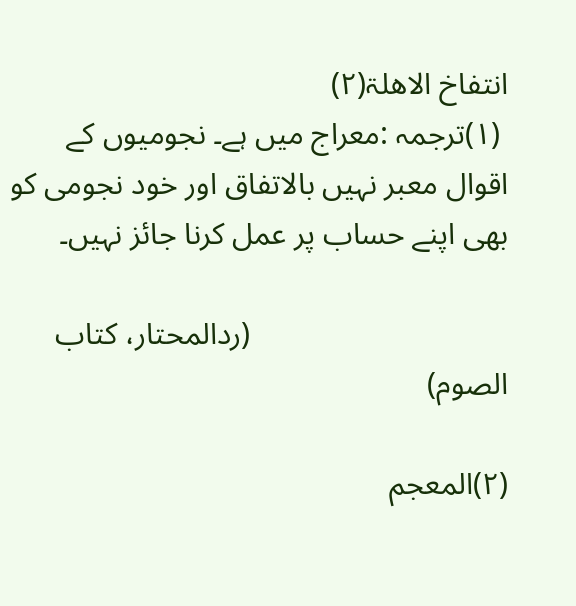انتفاخ الاھلۃ(۲)
 (۱)ترجمہ :معراج میں ہے۔ نجومیوں کے اقوال معبر نہیں بالاتفاق اور خود نجومی کو بھی اپنے حساب پر عمل کرنا جائز نہیں۔

                                 (ردالمحتار، کتاب الصوم)

(۲)المعجم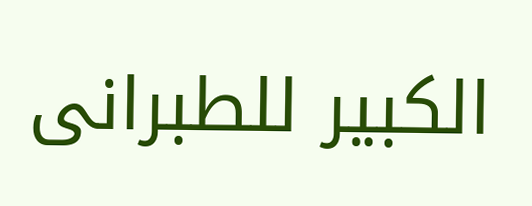الکبیر للطبرانی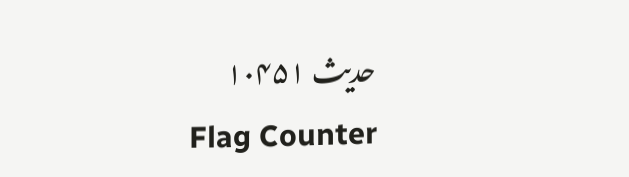حدیث ۱۰۴۵۱
Flag Counter